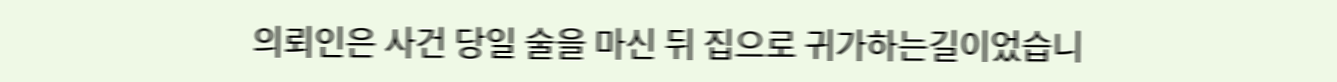의뢰인은 사건 당일 술을 마신 뒤 집으로 귀가하는길이었습니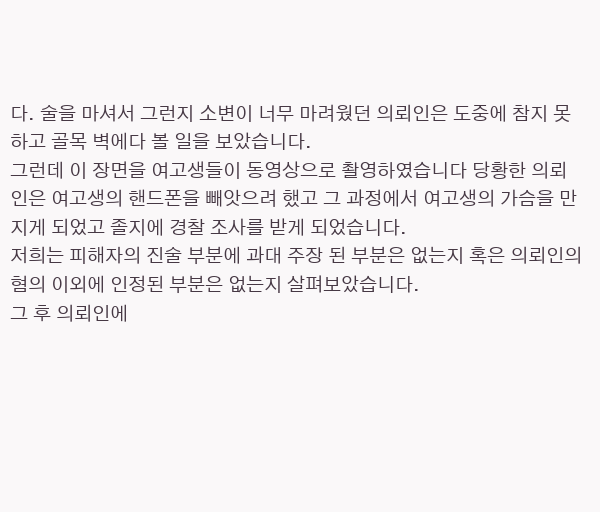다. 술을 마셔서 그런지 소변이 너무 마려웠던 의뢰인은 도중에 참지 못하고 골목 벽에다 볼 일을 보았습니다.
그런데 이 장면을 여고생들이 동영상으로 촬영하였습니다 당황한 의뢰인은 여고생의 핸드폰을 빼앗으려 했고 그 과정에서 여고생의 가슴을 만지게 되었고 졸지에 경찰 조사를 받게 되었습니다.
저희는 피해자의 진술 부분에 과대 주장 된 부분은 없는지 혹은 의뢰인의 혐의 이외에 인정된 부분은 없는지 살펴보았습니다.
그 후 의뢰인에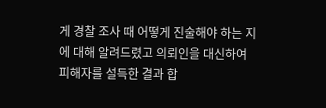게 경찰 조사 때 어떻게 진술해야 하는 지에 대해 알려드렸고 의뢰인을 대신하여 피해자를 설득한 결과 합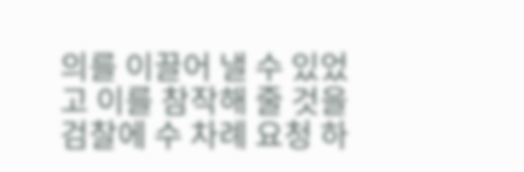의를 이끌어 낼 수 있었고 이를 참작해 줄 것을 검찰에 수 차례 요청 하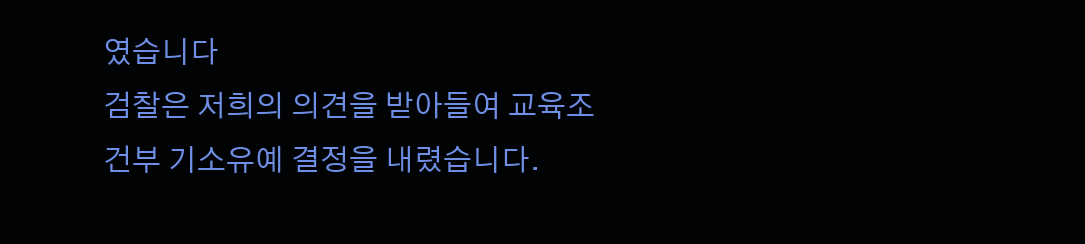였습니다
검찰은 저희의 의견을 받아들여 교육조건부 기소유예 결정을 내렸습니다.